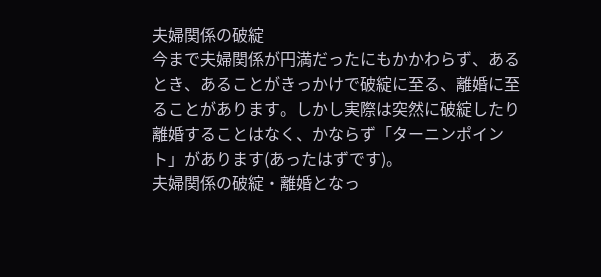夫婦関係の破綻
今まで夫婦関係が円満だったにもかかわらず、あるとき、あることがきっかけで破綻に至る、離婚に至ることがあります。しかし実際は突然に破綻したり離婚することはなく、かならず「ターニンポイント」があります(あったはずです)。
夫婦関係の破綻・離婚となっ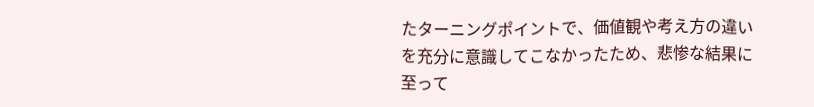たターニングポイントで、価値観や考え方の違いを充分に意識してこなかったため、悲惨な結果に至って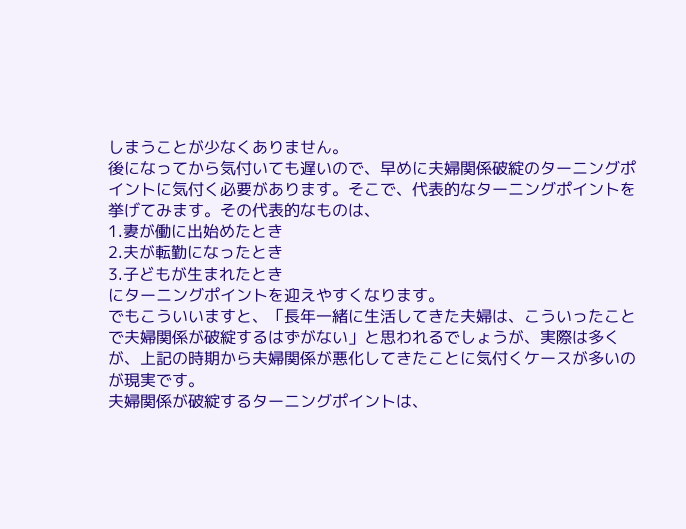しまうことが少なくありません。
後になってから気付いても遅いので、早めに夫婦関係破綻のターニングポイントに気付く必要があります。そこで、代表的なターニングポイントを挙げてみます。その代表的なものは、
1.妻が働に出始めたとき
2.夫が転勤になったとき
3.子どもが生まれたとき
にターニングポイントを迎えやすくなります。
でもこういいますと、「長年一緒に生活してきた夫婦は、こういったことで夫婦関係が破綻するはずがない」と思われるでしょうが、実際は多くが、上記の時期から夫婦関係が悪化してきたことに気付くケースが多いのが現実です。
夫婦関係が破綻するターニングポイントは、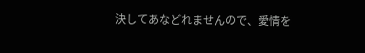決してあなどれませんので、愛情を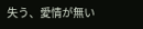失う、愛情が無い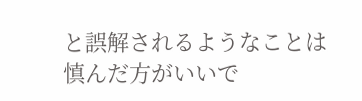と誤解されるようなことは慎んだ方がいいで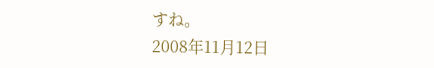すね。
2008年11月12日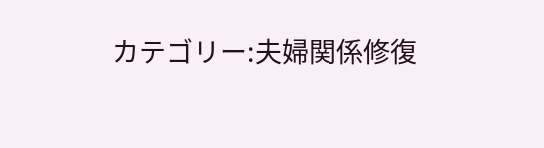カテゴリー:夫婦関係修復